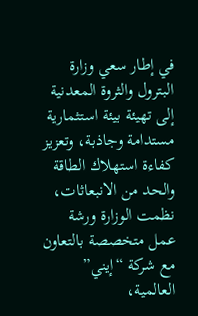في إطار سعي وزارة البترول والثروة المعدنية إلى تهيئة بيئة استثمارية مستدامة وجاذبة، وتعزيز كفاءة استهلاك الطاقة والحد من الانبعاثات، نظمت الوزارة ورشة عمل متخصصة بالتعاون مع شركة “إيني” العالمية،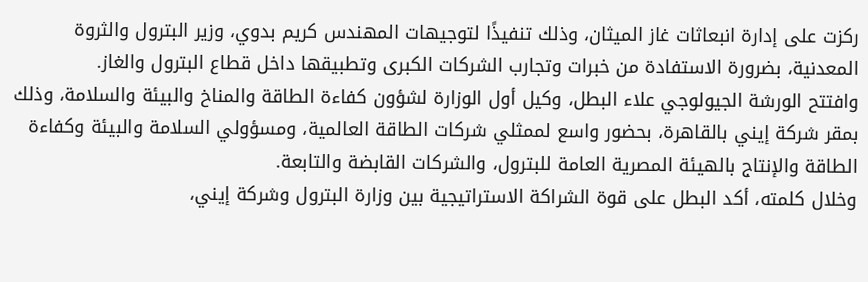ركزت على إدارة انبعاثات غاز الميثان، وذلك تنفيذًا لتوجيهات المهندس كريم بدوي، وزير البترول والثروة المعدنية، بضرورة الاستفادة من خبرات وتجارب الشركات الكبرى وتطبيقها داخل قطاع البترول والغاز.
وافتتح الورشة الجيولوجي علاء البطل، وكيل أول الوزارة لشؤون كفاءة الطاقة والمناخ والبيئة والسلامة، وذلك بمقر شركة إيني بالقاهرة، بحضور واسع لممثلي شركات الطاقة العالمية، ومسؤولي السلامة والبيئة وكفاءة الطاقة والإنتاج بالهيئة المصرية العامة للبترول، والشركات القابضة والتابعة.
وخلال كلمته، أكد البطل على قوة الشراكة الاستراتيجية بين وزارة البترول وشركة إيني،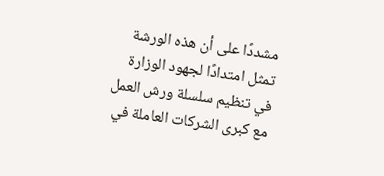مشددًا على أن هذه الورشة تمثل امتدادًا لجهود الوزارة في تنظيم سلسلة ورش العمل مع كبرى الشركات العاملة في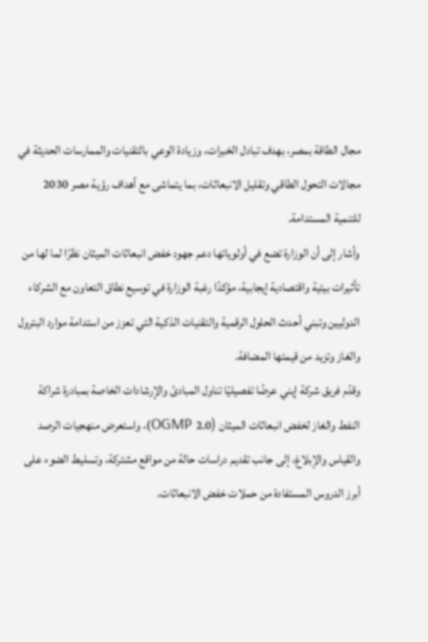مجال الطاقة بمصر، بهدف تبادل الخبرات، وزيادة الوعي بالتقنيات والممارسات الحديثة في مجالات التحول الطاقي وتقليل الانبعاثات، بما يتماشى مع أهداف رؤية مصر 2030 للتنمية المستدامة.
وأشار إلى أن الوزارة تضع في أولوياتها دعم جهود خفض انبعاثات الميثان نظرًا لما لها من تأثيرات بيئية واقتصادية إيجابية، مؤكدًا رغبة الوزارة في توسيع نطاق التعاون مع الشركاء الدوليين وتبني أحدث الحلول الرقمية والتقنيات الذكية التي تعزز من استدامة موارد البترول والغاز وتزيد من قيمتها المضافة.
وقدّم فريق شركة إيني عرضًا تفصيليًا تناول المبادئ والإرشادات الخاصة بمبادرة شراكة النفط والغاز لخفض انبعاثات الميثان (OGMP 2.0)، واستعرض منهجيات الرصد والقياس والإبلاغ، إلى جانب تقديم دراسات حالة من مواقع مشتركة، وتسليط الضوء على أبرز الدروس المستفادة من حملات خفض الانبعاثات.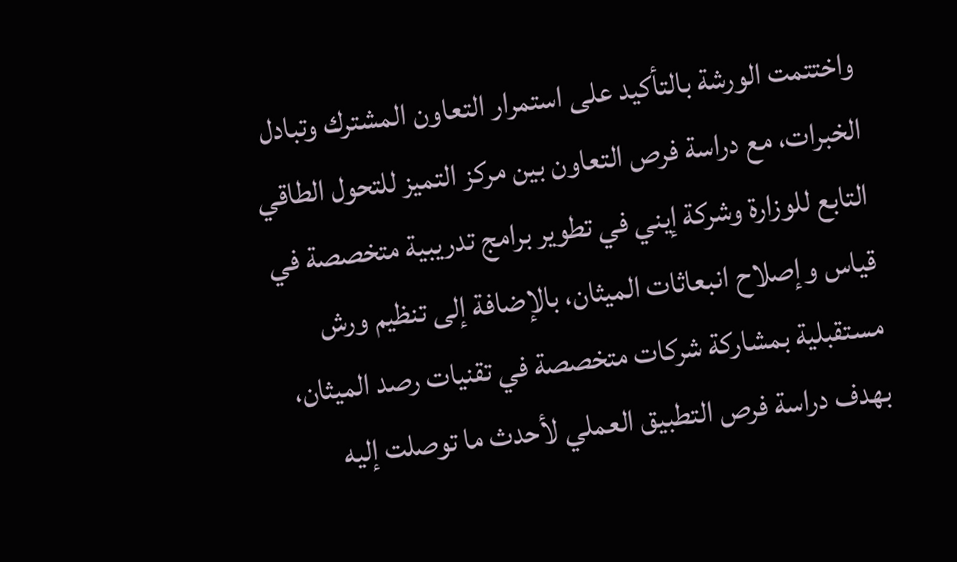واختتمت الورشة بالتأكيد على استمرار التعاون المشترك وتبادل الخبرات، مع دراسة فرص التعاون بين مركز التميز للتحول الطاقي التابع للوزارة وشركة إيني في تطوير برامج تدريبية متخصصة في قياس وإصلاح انبعاثات الميثان، بالإضافة إلى تنظيم ورش مستقبلية بمشاركة شركات متخصصة في تقنيات رصد الميثان، بهدف دراسة فرص التطبيق العملي لأحدث ما توصلت إليه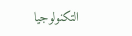التكنولوجيا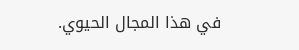في هذا المجال الحيوي.